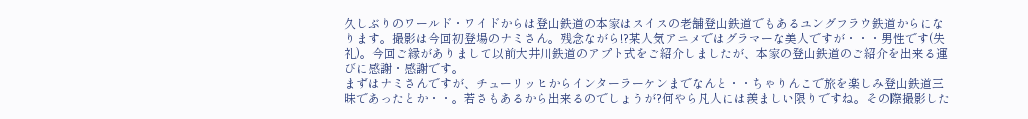久しぶりのワールド・ワイドからは登山鉄道の本家はスイスの老舗登山鉄道でもあるユングフラウ鉄道からになります。撮影は今回初登場のナミさん。残念ながら!?某人気アニメではグラマーな美人ですが・・・男性です(失礼)。今回ご縁がありまして以前大井川鉄道のアプト式をご紹介しましたが、本家の登山鉄道のご紹介を出来る運びに感謝・感謝です。
まずはナミさんですが、チューリッヒからインターラーケンまでなんと・・ちゃりんこで旅を楽しみ登山鉄道三昧であったとか・・。若さもあるから出来るのでしょうが?何やら凡人には羨ましい限りですね。その際撮影した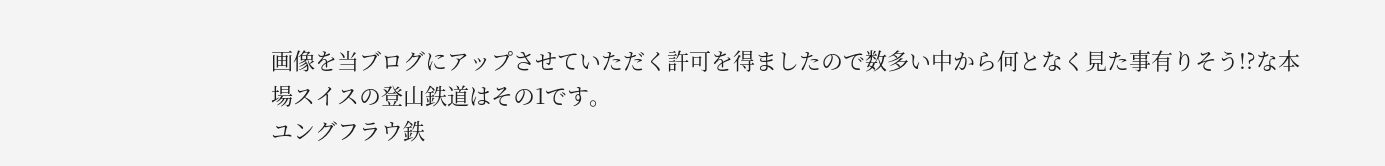画像を当ブログにアップさせていただく許可を得ましたので数多い中から何となく見た事有りそう!?な本場スイスの登山鉄道はその1です。
ユングフラウ鉄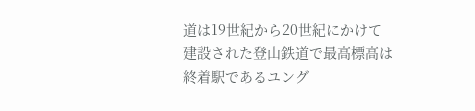道は19世紀から20世紀にかけて建設された登山鉄道で最高標高は終着駅であるユング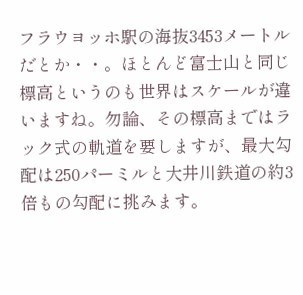フラウヨッホ駅の海抜3453メートルだとか・・。ほとんど富士山と同じ標高というのも世界はスケールが違いますね。勿論、その標高まではラック式の軌道を要しますが、最大勾配は250パーミルと大井川鉄道の約3倍もの勾配に挑みます。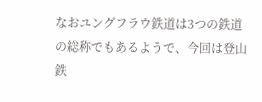なおユングフラウ鉄道は3つの鉄道の総称でもあるようで、今回は登山鉄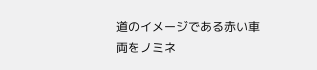道のイメージである赤い車両をノミネ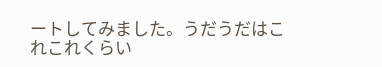ートしてみました。うだうだはこれこれくらい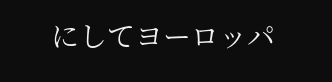にしてヨーロッパ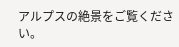アルプスの絶景をご覧ください。